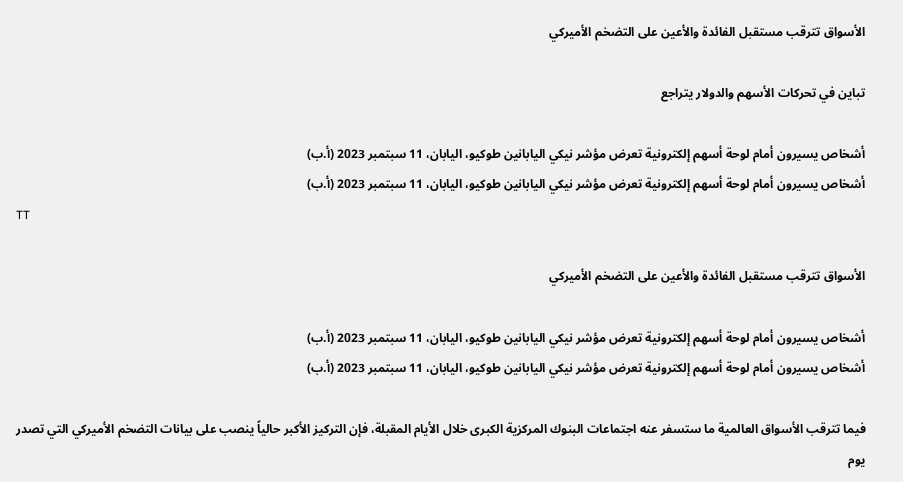الأسواق تترقب مستقبل الفائدة والأعين على التضخم الأميركي

تباين في تحركات الأسهم والدولار يتراجع

أشخاص يسيرون أمام لوحة أسهم إلكترونية تعرض مؤشر نيكي اليابانين طوكيو، اليابان، 11 سبتمبر 2023 (أ.ب)
أشخاص يسيرون أمام لوحة أسهم إلكترونية تعرض مؤشر نيكي اليابانين طوكيو، اليابان، 11 سبتمبر 2023 (أ.ب)
TT

الأسواق تترقب مستقبل الفائدة والأعين على التضخم الأميركي

أشخاص يسيرون أمام لوحة أسهم إلكترونية تعرض مؤشر نيكي اليابانين طوكيو، اليابان، 11 سبتمبر 2023 (أ.ب)
أشخاص يسيرون أمام لوحة أسهم إلكترونية تعرض مؤشر نيكي اليابانين طوكيو، اليابان، 11 سبتمبر 2023 (أ.ب)

فيما تترقب الأسواق العالمية ما ستسفر عنه اجتماعات البنوك المركزية الكبرى خلال الأيام المقبلة، فإن التركيز الأكبر حالياً ينصب على بيانات التضخم الأميركي التي تصدر يوم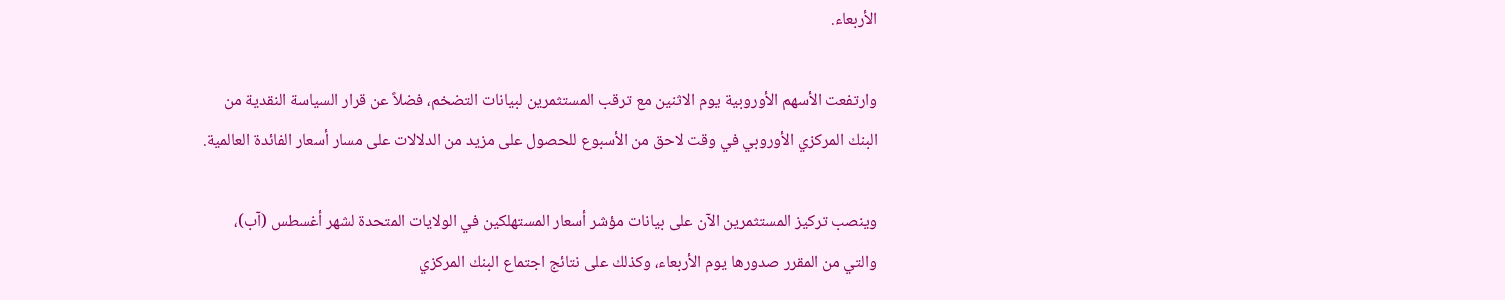الأربعاء.

وارتفعت الأسهم الأوروبية يوم الاثنين مع ترقب المستثمرين لبيانات التضخم، فضلاً عن قرار السياسة النقدية من البنك المركزي الأوروبي في وقت لاحق من الأسبوع للحصول على مزيد من الدلالات على مسار أسعار الفائدة العالمية.

وينصب تركيز المستثمرين الآن على بيانات مؤشر أسعار المستهلكين في الولايات المتحدة لشهر أغسطس (آب)، والتي من المقرر صدورها يوم الأربعاء، وكذلك على نتائج اجتماع البنك المركزي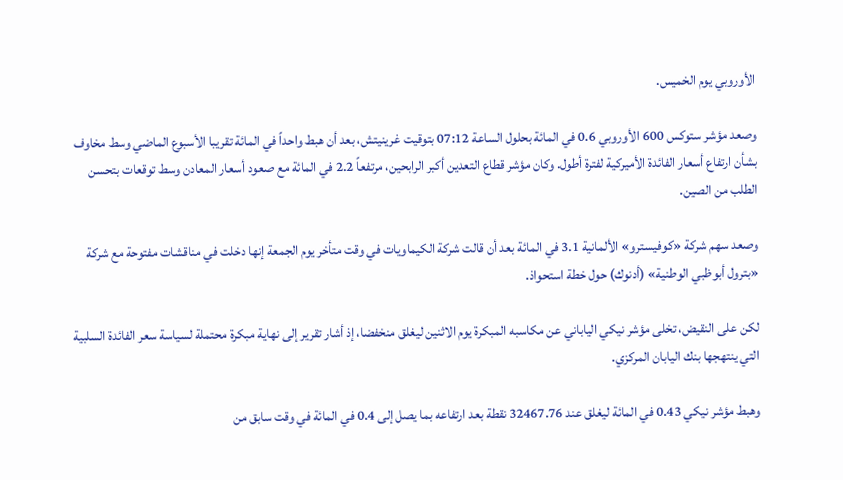الأوروبي يوم الخميس.

وصعد مؤشر ستوكس 600 الأوروبي 0.6 في المائة بحلول الساعة 07:12 بتوقيت غرينيتش، بعد أن هبط واحداً في المائة تقريبا الأسبوع الماضي وسط مخاوف بشأن ارتفاع أسعار الفائدة الأميركية لفترة أطول. وكان مؤشر قطاع التعدين أكبر الرابحين، مرتفعاً 2.2 في المائة مع صعود أسعار المعادن وسط توقعات بتحسن الطلب من الصين.

وصعد سهم شركة «كوفيسترو» الألمانية 3.1 في المائة بعد أن قالت شركة الكيماويات في وقت متأخر يوم الجمعة إنها دخلت في مناقشات مفتوحة مع شركة «بترول أبوظبي الوطنية» (أدنوك) حول خطة استحواذ.

لكن على النقيض، تخلى مؤشر نيكي الياباني عن مكاسبه المبكرة يوم الاثنين ليغلق منخفضا، إذ أشار تقرير إلى نهاية مبكرة محتملة لسياسة سعر الفائدة السلبية التي ينتهجها بنك اليابان المركزي.

وهبط مؤشر نيكي 0.43 في المائة ليغلق عند 32467.76 نقطة بعد ارتفاعه بما يصل إلى 0.4 في المائة في وقت سابق من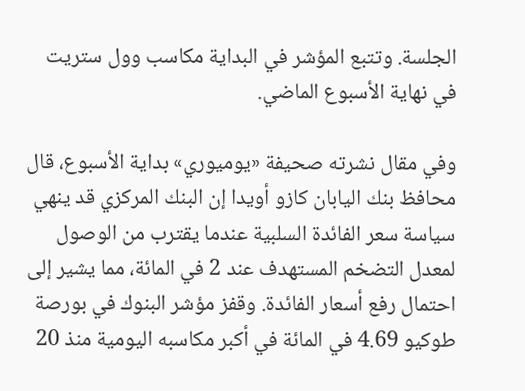الجلسة. وتتبع المؤشر في البداية مكاسب وول ستريت في نهاية الأسبوع الماضي.

وفي مقال نشرته صحيفة «يوميوري» بداية الأسبوع، قال محافظ بنك اليابان كازو أويدا إن البنك المركزي قد ينهي سياسة سعر الفائدة السلبية عندما يقترب من الوصول لمعدل التضخم المستهدف عند 2 في المائة، مما يشير إلى احتمال رفع أسعار الفائدة. وقفز مؤشر البنوك في بورصة طوكيو 4.69 في المائة في أكبر مكاسبه اليومية منذ 20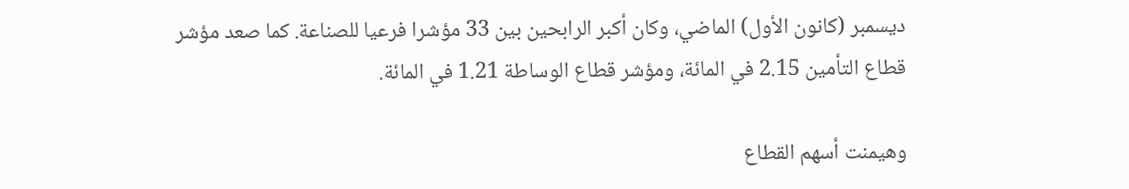ديسمبر (كانون الأول) الماضي، وكان أكبر الرابحين بين 33 مؤشرا فرعيا للصناعة. كما صعد مؤشر قطاع التأمين 2.15 في المائة، ومؤشر قطاع الوساطة 1.21 في المائة.

وهيمنت أسهم القطاع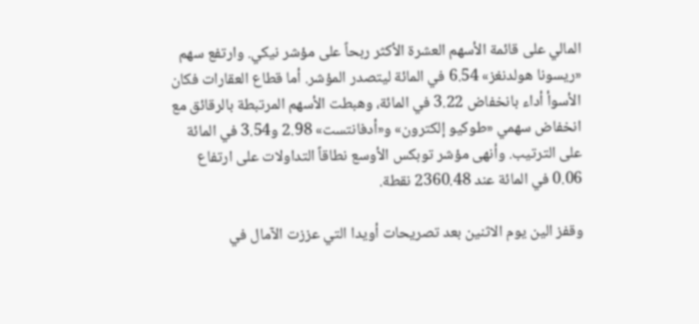المالي على قائمة الأسهم العشرة الأكثر ربحاً على مؤشر نيكي. وارتفع سهم «ريسونا هولدنغز» 6.54 في المائة ليتصدر المؤشر. أما قطاع العقارات فكان الأسوأ أداء بانخفاض 3.22 في المائة، وهبطت الأسهم المرتبطة بالرقائق مع انخفاض سهمي «طوكيو إلكترون» و«أدفانتست» 2.98 و3.54 في المائة على الترتيب. وأنهى مؤشر توبكس الأوسع نطاقاً التداولات على ارتفاع 0.06 في المائة عند 2360.48 نقطة.

وقفز الين يوم الاثنين بعد تصريحات أويدا التي عززت الآمال في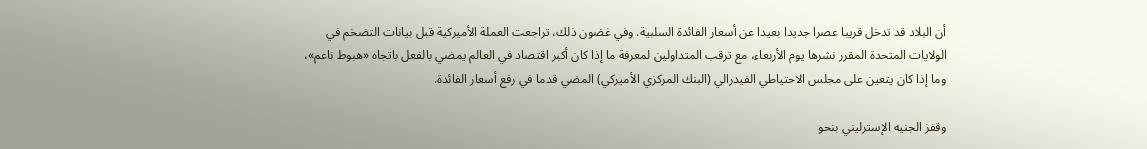أن البلاد قد تدخل قريبا عصرا جديدا بعيدا عن أسعار الفائدة السلبية. وفي غضون ذلك، تراجعت العملة الأميركية قبل بيانات التضخم في الولايات المتحدة المقرر نشرها يوم الأربعاء، مع ترقب المتداولين لمعرفة ما إذا كان أكبر اقتصاد في العالم يمضي بالفعل باتجاه «هبوط ناعم»، وما إذا كان يتعين على مجلس الاحتياطي الفيدرالي (البنك المركزي الأميركي) المضي قدما في رفع أسعار الفائدة.

وقفز الجنيه الإسترليني بنحو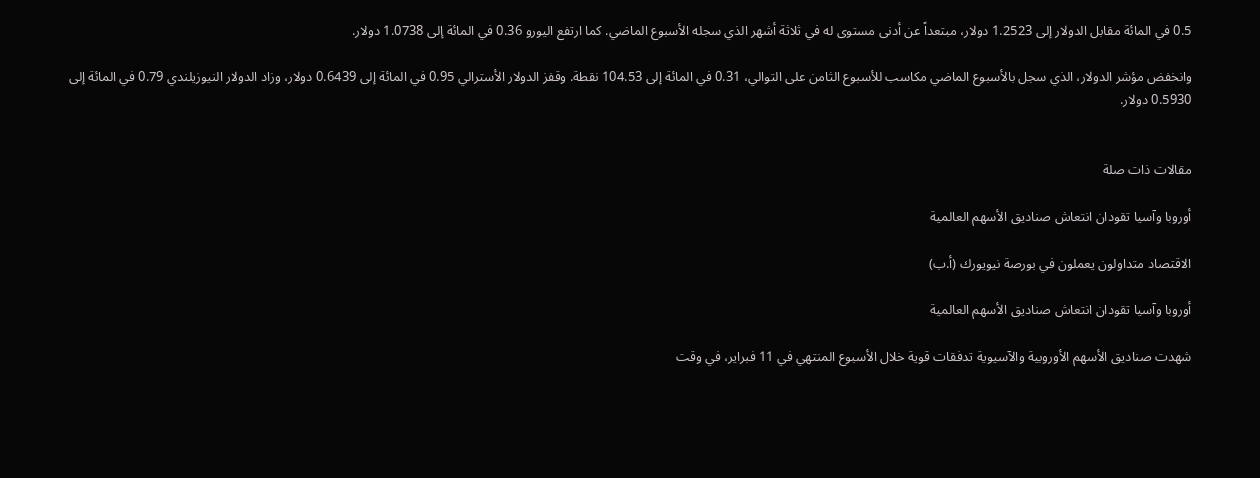0.5 في المائة مقابل الدولار إلى 1.2523 دولار، مبتعداً عن أدنى مستوى له في ثلاثة أشهر الذي سجله الأسبوع الماضي. كما ارتفع اليورو 0.36 في المائة إلى 1.0738 دولار.

وانخفض مؤشر الدولار، الذي سجل بالأسبوع الماضي مكاسب للأسبوع الثامن على التوالي، 0.31 في المائة إلى 104.53 نقطة. وقفز الدولار الأسترالي 0.95 في المائة إلى 0.6439 دولار، وزاد الدولار النيوزيلندي 0.79 في المائة إلى 0.5930 دولار.


مقالات ذات صلة

أوروبا وآسيا تقودان انتعاش صناديق الأسهم العالمية

الاقتصاد متداولون يعملون في بورصة نيويورك (أ.ب)

أوروبا وآسيا تقودان انتعاش صناديق الأسهم العالمية

شهدت صناديق الأسهم الأوروبية والآسيوية تدفقات قوية خلال الأسبوع المنتهي في 11 فبراير، في وقت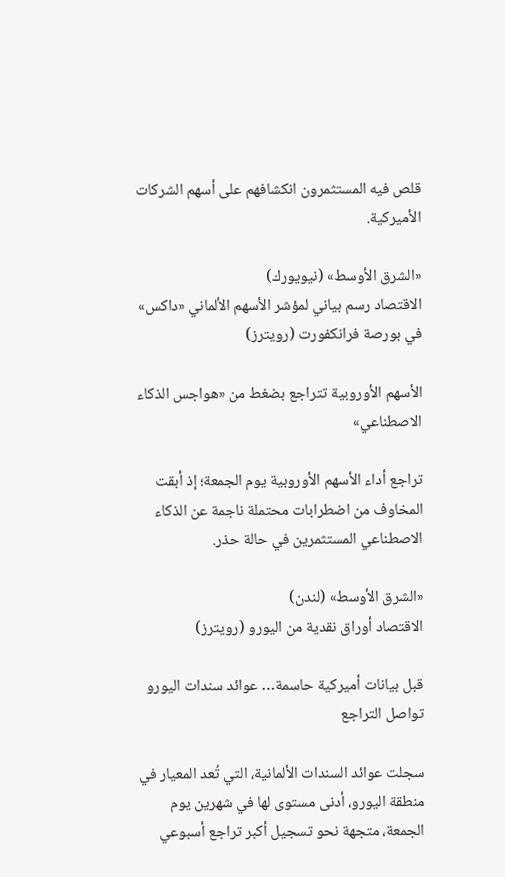قلص فيه المستثمرون انكشافهم على أسهم الشركات الأميركية.

«الشرق الأوسط» (نيويورك)
الاقتصاد رسم بياني لمؤشر الأسهم الألماني «داكس» في بورصة فرانكفورت (رويترز)

الأسهم الأوروبية تتراجع بضغط من «هواجس الذكاء الاصطناعي»

تراجع أداء الأسهم الأوروبية يوم الجمعة؛ إذ أبقت المخاوف من اضطرابات محتملة ناجمة عن الذكاء الاصطناعي المستثمرين في حالة حذر.

«الشرق الأوسط» (لندن)
الاقتصاد أوراق نقدية من اليورو (رويترز)

قبل بيانات أميركية حاسمة… عوائد سندات اليورو تواصل التراجع

سجلت عوائد السندات الألمانية، التي تُعد المعيار في منطقة اليورو، أدنى مستوى لها في شهرين يوم الجمعة، متجهة نحو تسجيل أكبر تراجع أسبوعي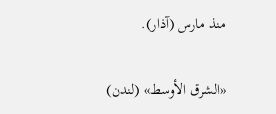منذ مارس (آذار).

«الشرق الأوسط» (لندن)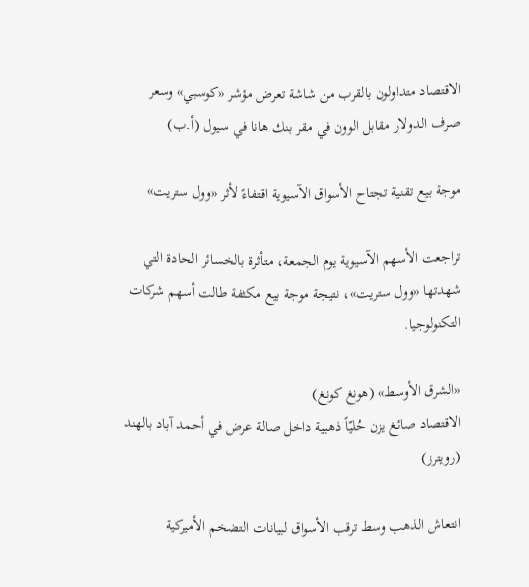الاقتصاد متداولون بالقرب من شاشة تعرض مؤشر «كوسبي» وسعر صرف الدولار مقابل الوون في مقر بنك هانا في سيول (أ.ب)

موجة بيع تقنية تجتاح الأسواق الآسيوية اقتفاءً لأثر «وول ستريت»

تراجعت الأسهم الآسيوية يوم الجمعة، متأثرة بالخسائر الحادة التي شهدتها «وول ستريت»، نتيجة موجة بيع مكثفة طالت أسهم شركات التكنولوجيا.

«الشرق الأوسط» (هونغ كونغ)
الاقتصاد صائغ يزن حُليّاً ذهبية داخل صالة عرض في أحمد آباد بالهند (رويترز)

انتعاش الذهب وسط ترقب الأسواق لبيانات التضخم الأميركية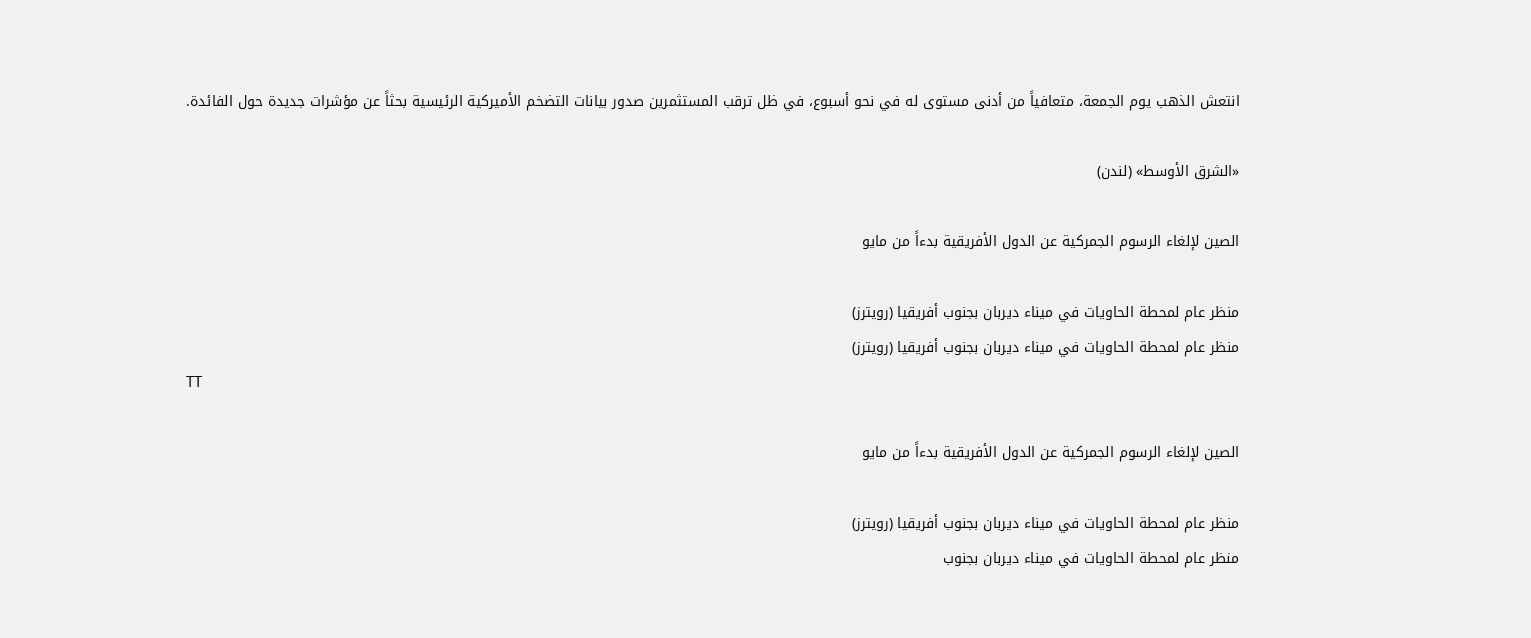انتعش الذهب يوم الجمعة، متعافياً من أدنى مستوى له في نحو أسبوع، في ظل ترقب المستثمرين صدور بيانات التضخم الأميركية الرئيسية بحثاً عن مؤشرات جديدة حول الفائدة.

«الشرق الأوسط» (لندن)

الصين لإلغاء الرسوم الجمركية عن الدول الأفريقية بدءاً من مايو

منظر عام لمحطة الحاويات في ميناء ديربان بجنوب أفريقيا (رويترز)
منظر عام لمحطة الحاويات في ميناء ديربان بجنوب أفريقيا (رويترز)
TT

الصين لإلغاء الرسوم الجمركية عن الدول الأفريقية بدءاً من مايو

منظر عام لمحطة الحاويات في ميناء ديربان بجنوب أفريقيا (رويترز)
منظر عام لمحطة الحاويات في ميناء ديربان بجنوب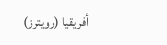أفريقيا (رويترز)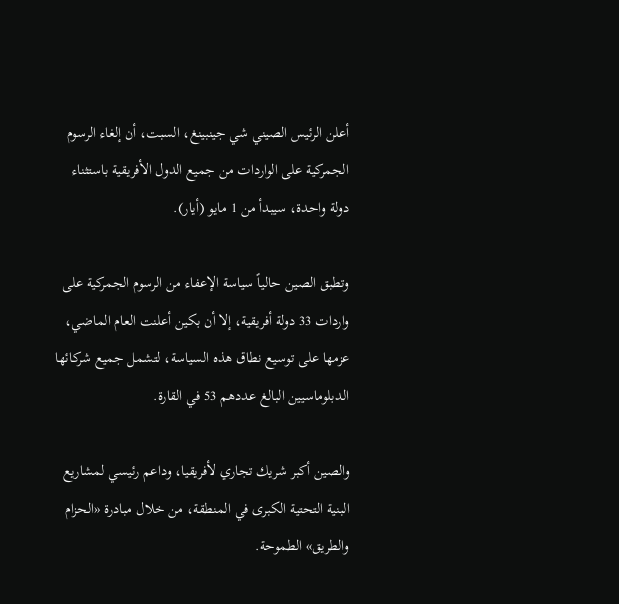أعلن الرئيس الصيني شي جينبينغ، السبت، أن إلغاء الرسوم الجمركية على الواردات من جميع الدول الأفريقية باستثناء دولة واحدة، سيبدأ من 1 مايو (أيار).

وتطبق الصين حالياً سياسة الإعفاء من الرسوم الجمركية على واردات 33 دولة أفريقية، إلا أن بكين أعلنت العام الماضي، عزمها على توسيع نطاق هذه السياسة، لتشمل جميع شركائها الدبلوماسيين البالغ عددهم 53 في القارة.

والصين أكبر شريك تجاري لأفريقيا، وداعم رئيسي لمشاريع البنية التحتية الكبرى في المنطقة، من خلال مبادرة «الحزام والطريق» الطموحة.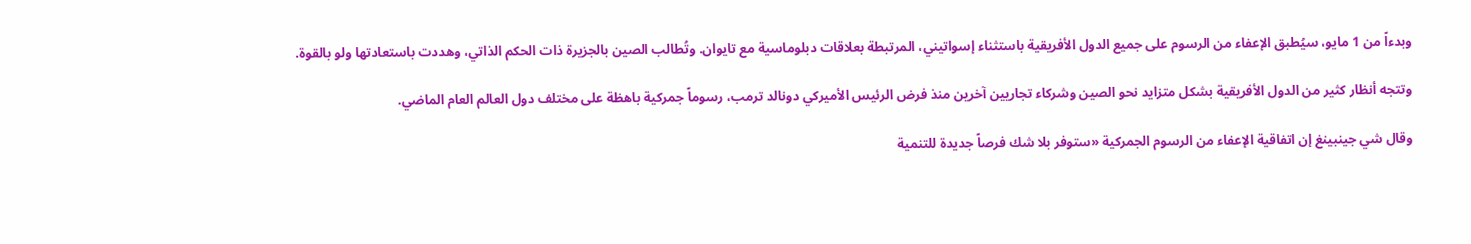وبدءاً من 1 مايو، سيُطبق الإعفاء من الرسوم على جميع الدول الأفريقية باستثناء إسواتيني، المرتبطة بعلاقات دبلوماسية مع تايوان. وتُطالب الصين بالجزيرة ذات الحكم الذاتي، وهددت باستعادتها ولو بالقوة.

وتتجه أنظار كثير من الدول الأفريقية بشكل متزايد نحو الصين وشركاء تجاريين آخرين منذ فرض الرئيس الأميركي دونالد ترمب، رسوماً جمركية باهظة على مختلف دول العالم العام الماضي.

وقال شي جينبينغ إن اتفاقية الإعفاء من الرسوم الجمركية «ستوفر بلا شك فرصاً جديدة للتنمية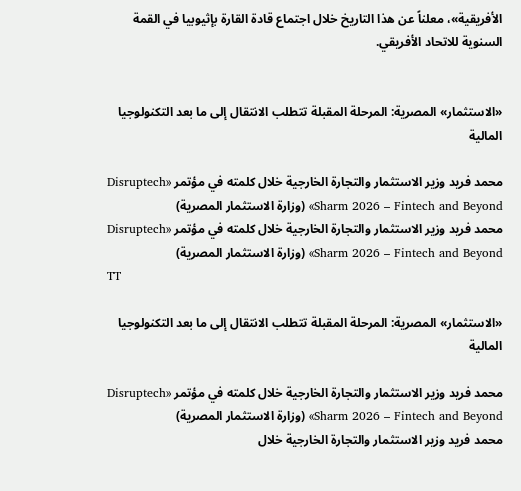الأفريقية»، معلناً عن هذا التاريخ خلال اجتماع قادة القارة بإثيوبيا في القمة السنوية للاتحاد الأفريقي.


«الاستثمار» المصرية: المرحلة المقبلة تتطلب الانتقال إلى ما بعد التكنولوجيا المالية

محمد فريد وزير الاستثمار والتجارة الخارجية خلال كلمته في مؤتمر «Disruptech Sharm 2026 – Fintech and Beyond» (وزارة الاستثمار المصرية)
محمد فريد وزير الاستثمار والتجارة الخارجية خلال كلمته في مؤتمر «Disruptech Sharm 2026 – Fintech and Beyond» (وزارة الاستثمار المصرية)
TT

«الاستثمار» المصرية: المرحلة المقبلة تتطلب الانتقال إلى ما بعد التكنولوجيا المالية

محمد فريد وزير الاستثمار والتجارة الخارجية خلال كلمته في مؤتمر «Disruptech Sharm 2026 – Fintech and Beyond» (وزارة الاستثمار المصرية)
محمد فريد وزير الاستثمار والتجارة الخارجية خلال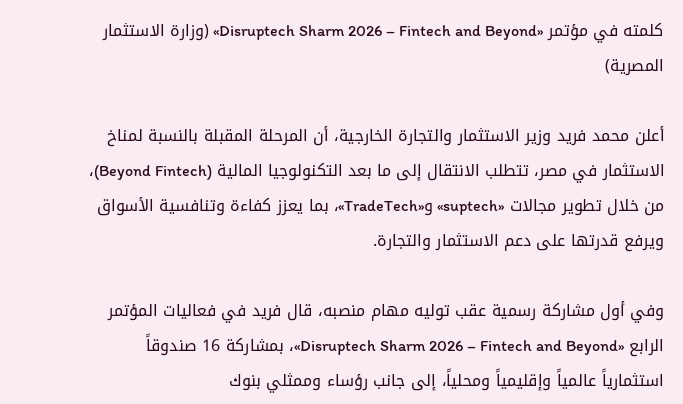كلمته في مؤتمر «Disruptech Sharm 2026 – Fintech and Beyond» (وزارة الاستثمار المصرية)

أعلن محمد فريد وزير الاستثمار والتجارة الخارجية، أن المرحلة المقبلة بالنسبة لمناخ الاستثمار في مصر، تتطلب الانتقال إلى ما بعد التكنولوجيا المالية (Beyond Fintech)، من خلال تطوير مجالات «suptech» و«TradeTech»، بما يعزز كفاءة وتنافسية الأسواق ويرفع قدرتها على دعم الاستثمار والتجارة.

وفي أول مشاركة رسمية عقب توليه مهام منصبه، قال فريد في فعاليات المؤتمر الرابع «Disruptech Sharm 2026 – Fintech and Beyond»، بمشاركة 16 صندوقاً استثمارياً عالمياً وإقليمياً ومحلياً، إلى جانب رؤساء وممثلي بنوك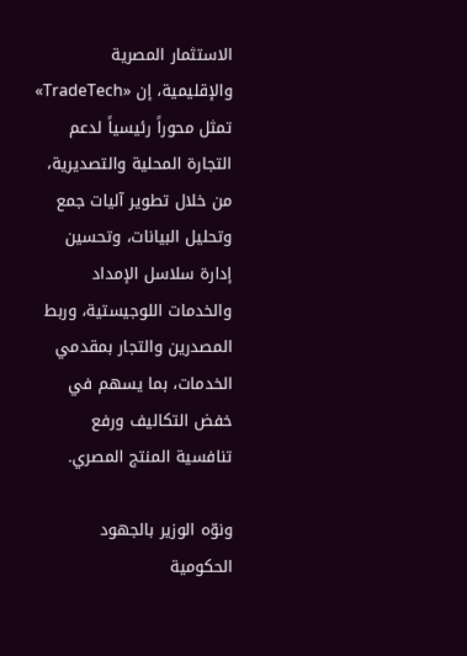الاستثمار المصرية والإقليمية، إن «TradeTech» تمثل محوراً رئيسياً لدعم التجارة المحلية والتصديرية، من خلال تطوير آليات جمع وتحليل البيانات، وتحسين إدارة سلاسل الإمداد والخدمات اللوجيستية، وربط المصدرين والتجار بمقدمي الخدمات، بما يسهم في خفض التكاليف ورفع تنافسية المنتج المصري.

ونوّه الوزير بالجهود الحكومية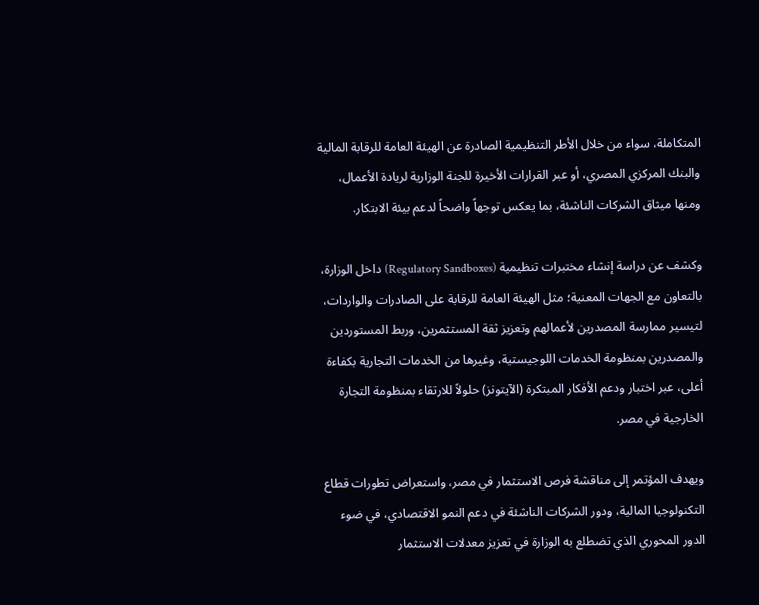المتكاملة، سواء من خلال الأطر التنظيمية الصادرة عن الهيئة العامة للرقابة المالية والبنك المركزي المصري، أو عبر القرارات الأخيرة للجنة الوزارية لريادة الأعمال، ومنها ميثاق الشركات الناشئة، بما يعكس توجهاً واضحاً لدعم بيئة الابتكار.

وكشف عن دراسة إنشاء مختبرات تنظيمية (Regulatory Sandboxes) داخل الوزارة، بالتعاون مع الجهات المعنية؛ مثل الهيئة العامة للرقابة على الصادرات والواردات، لتيسير ممارسة المصدرين لأعمالهم وتعزيز ثقة المستثمرين، وربط المستوردين والمصدرين بمنظومة الخدمات اللوجيستية، وغيرها من الخدمات التجارية بكفاءة أعلى، عبر اختبار ودعم الأفكار المبتكرة (الآيتونز) حلولاً للارتقاء بمنظومة التجارة الخارجية في مصر.

ويهدف المؤتمر إلى مناقشة فرص الاستثمار في مصر، واستعراض تطورات قطاع التكنولوجيا المالية، ودور الشركات الناشئة في دعم النمو الاقتصادي، في ضوء الدور المحوري الذي تضطلع به الوزارة في تعزيز معدلات الاستثمار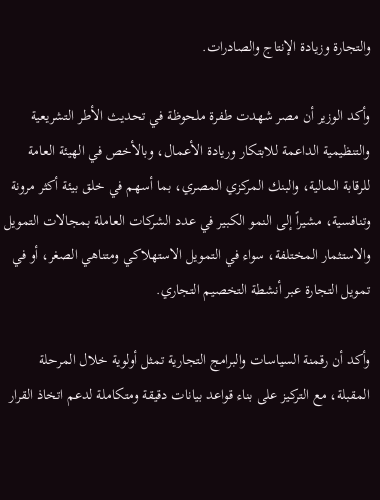والتجارة وزيادة الإنتاج والصادرات.

وأكد الوزير أن مصر شهدت طفرة ملحوظة في تحديث الأطر التشريعية والتنظيمية الداعمة للابتكار وريادة الأعمال، وبالأخص في الهيئة العامة للرقابة المالية، والبنك المركزي المصري، بما أسهم في خلق بيئة أكثر مرونة وتنافسية، مشيراً إلى النمو الكبير في عدد الشركات العاملة بمجالات التمويل والاستثمار المختلفة، سواء في التمويل الاستهلاكي ومتناهي الصغر، أو في تمويل التجارة عبر أنشطة التخصيم التجاري.

وأكد أن رقمنة السياسات والبرامج التجارية تمثل أولوية خلال المرحلة المقبلة، مع التركيز على بناء قواعد بيانات دقيقة ومتكاملة لدعم اتخاذ القرار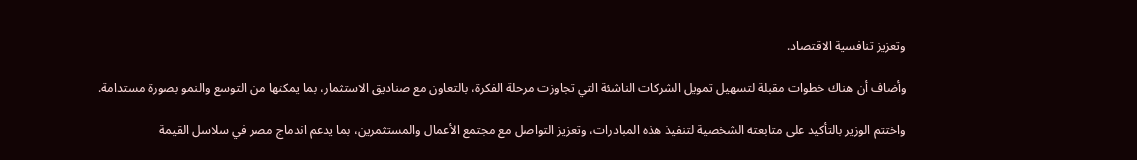وتعزيز تنافسية الاقتصاد.

وأضاف أن هناك خطوات مقبلة لتسهيل تمويل الشركات الناشئة التي تجاوزت مرحلة الفكرة، بالتعاون مع صناديق الاستثمار، بما يمكنها من التوسع والنمو بصورة مستدامة.

واختتم الوزير بالتأكيد على متابعته الشخصية لتنفيذ هذه المبادرات، وتعزيز التواصل مع مجتمع الأعمال والمستثمرين، بما يدعم اندماج مصر في سلاسل القيمة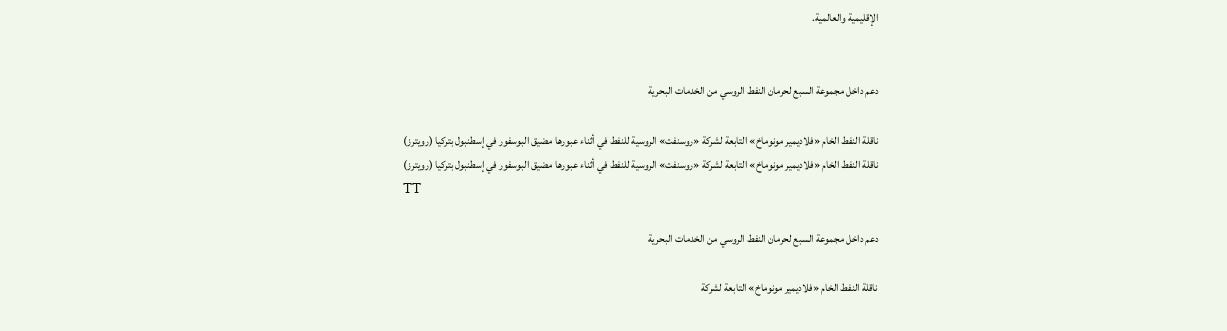الإقليمية والعالمية.


دعم داخل مجموعة السبع لحرمان النفط الروسي من الخدمات البحرية

ناقلة النفط الخام «فلاديمير مونوماخ» التابعة لشركة «روسنفت» الروسية للنفط في أثناء عبورها مضيق البوسفور في إسطنبول بتركيا (رويترز)
ناقلة النفط الخام «فلاديمير مونوماخ» التابعة لشركة «روسنفت» الروسية للنفط في أثناء عبورها مضيق البوسفور في إسطنبول بتركيا (رويترز)
TT

دعم داخل مجموعة السبع لحرمان النفط الروسي من الخدمات البحرية

ناقلة النفط الخام «فلاديمير مونوماخ» التابعة لشركة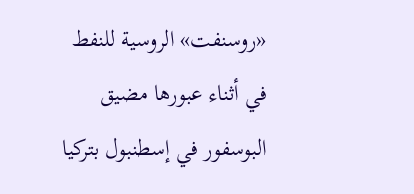«روسنفت» الروسية للنفط في أثناء عبورها مضيق البوسفور في إسطنبول بتركيا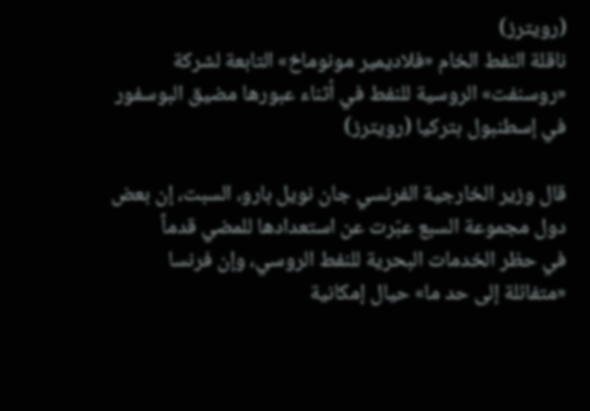(رويترز)
ناقلة النفط الخام «فلاديمير مونوماخ» التابعة لشركة «روسنفت» الروسية للنفط في أثناء عبورها مضيق البوسفور في إسطنبول بتركيا (رويترز)

قال وزير الخارجية الفرنسي جان نويل بارو، السبت، إن بعض دول مجموعة السبع عبّرت عن استعدادها للمضي قدماً في ‌حظر الخدمات ‌البحرية للنفط ‌الروسي، وإن فرنسا «متفائلة إلى حد ما» حيال إمكانية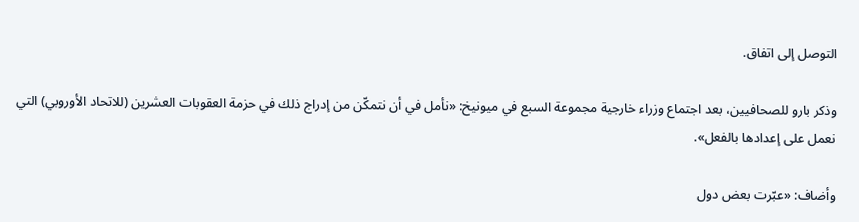التوصل إلى اتفاق.

وذكر بارو للصحافيين، بعد اجتماع وزراء خارجية مجموعة ‌السبع ‌في ميونيخ: «نأمل في ‌أن نتمكّن من ‌إدراج ذلك في حزمة العقوبات العشرين (للاتحاد الأوروبي) التي نعمل ‌على إعدادها بالفعل».

وأضاف: «عبّرت بعض دول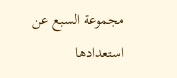مجموعة السبع عن استعدادها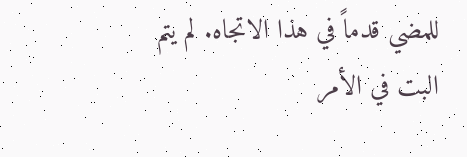للمضي قدماً في هذا الاتجاه. لم يتم البت في الأمر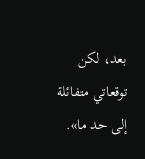بعد، لكن توقعاتي متفائلة إلى حد ما».